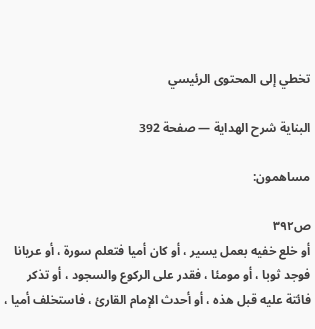تخطي إلى المحتوى الرئيسي

البناية شرح الهداية — صفحة 392

مساهمون:

ص٣٩٢
أو خلع خفيه بعمل يسير ، أو كان أميا فتعلم سورة ، أو عريانا فوجد ثوبا ، أو مومئا ، فقدر على الركوع والسجود ، أو تذكر فائتة عليه قبل هذه ، أو أحدث الإمام القارئ ، فاستخلف أميا ،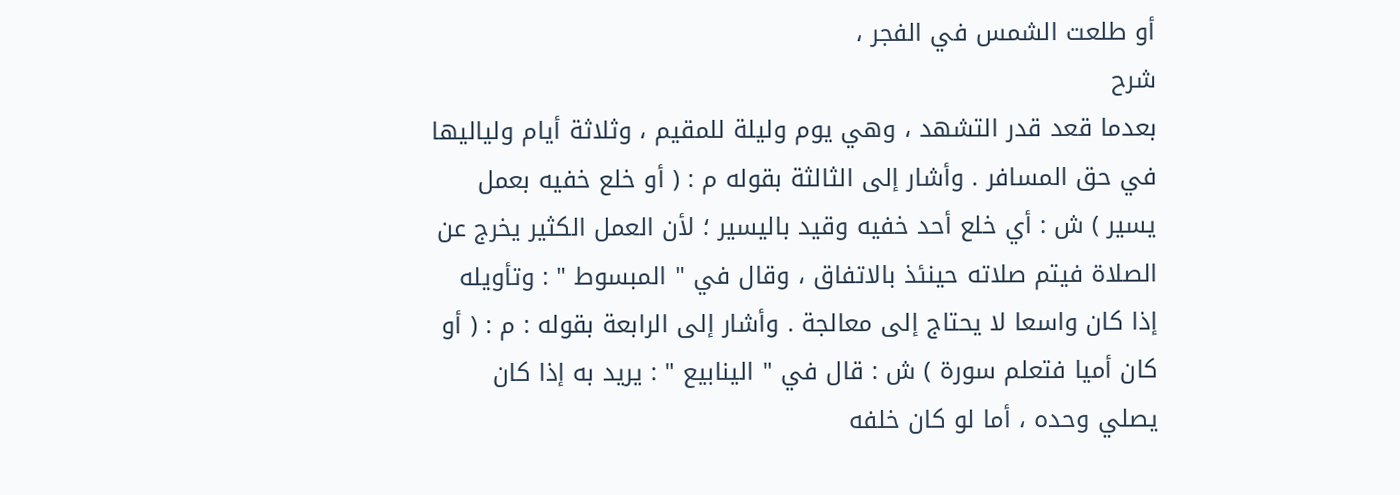أو طلعت الشمس في الفجر ،
شرح
بعدما قعد قدر التشهد ، وهي يوم وليلة للمقيم ، وثلاثة أيام ولياليها في حق المسافر . وأشار إلى الثالثة بقوله م : ( أو خلع خفيه بعمل يسير ) ش : أي خلع أحد خفيه وقيد باليسير ؛ لأن العمل الكثير يخرج عن الصلاة فيتم صلاته حينئذ بالاتفاق ، وقال في " المبسوط " : وتأويله إذا كان واسعا لا يحتاج إلى معالجة . وأشار إلى الرابعة بقوله : م : ( أو كان أميا فتعلم سورة ) ش : قال في " الينابيع " : يريد به إذا كان يصلي وحده ، أما لو كان خلفه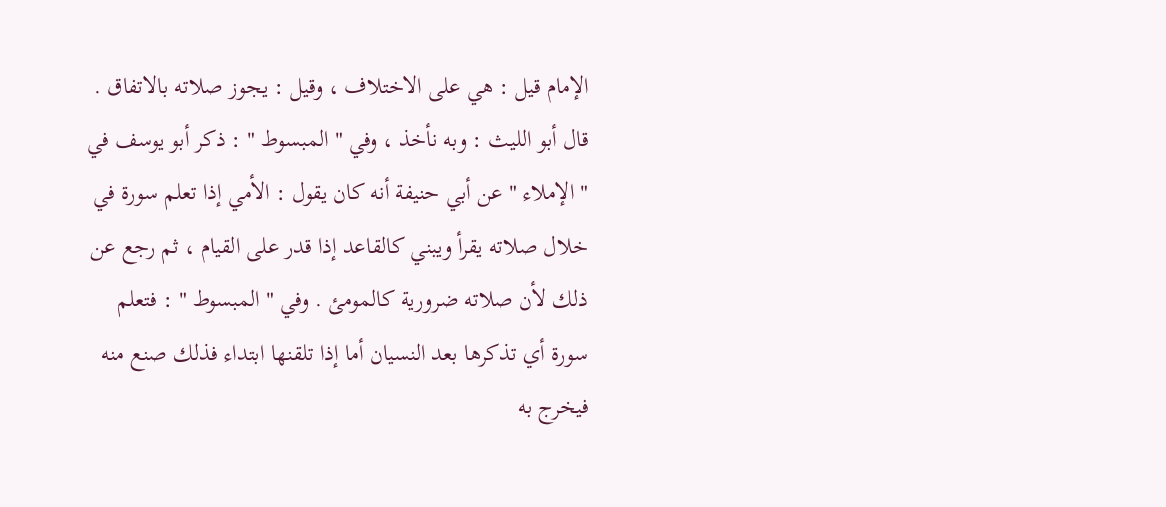الإمام قيل : هي على الاختلاف ، وقيل : يجوز صلاته بالاتفاق . قال أبو الليث : وبه نأخذ ، وفي " المبسوط " : ذكر أبو يوسف في " الإملاء " عن أبي حنيفة أنه كان يقول : الأمي إذا تعلم سورة في خلال صلاته يقرأ ويبني كالقاعد إذا قدر على القيام ، ثم رجع عن ذلك لأن صلاته ضرورية كالمومئ . وفي " المبسوط " : فتعلم سورة أي تذكرها بعد النسيان أما إذا تلقنها ابتداء فذلك صنع منه فيخرج به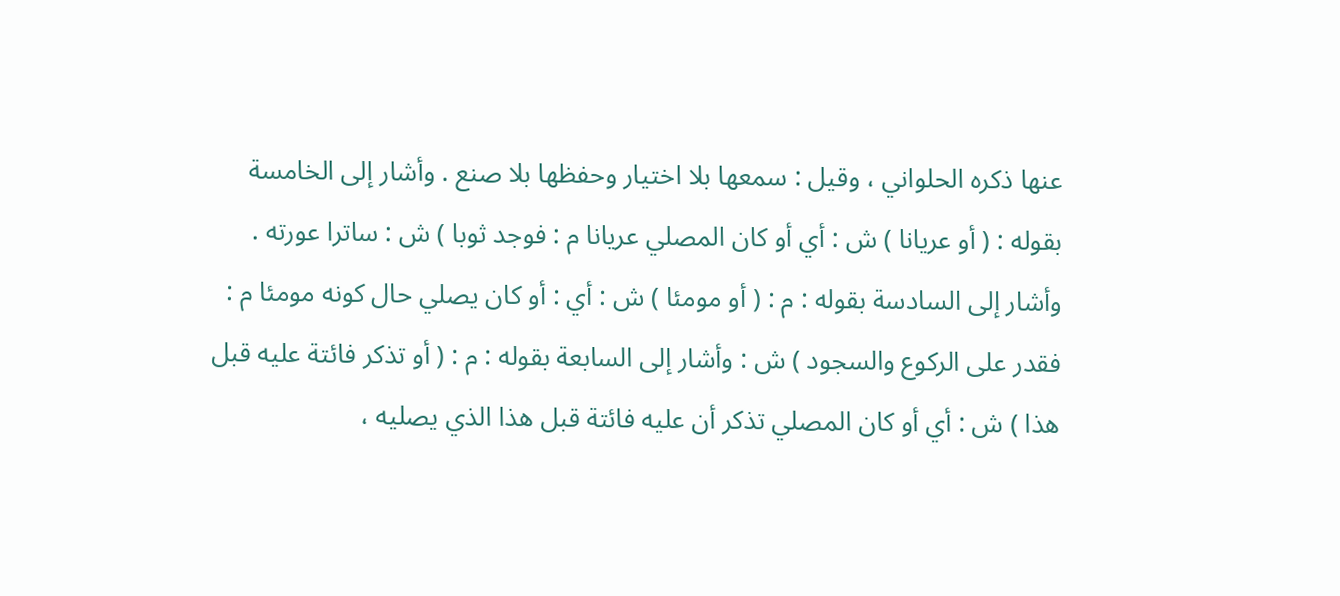عنها ذكره الحلواني ، وقيل : سمعها بلا اختيار وحفظها بلا صنع . وأشار إلى الخامسة بقوله : ( أو عريانا ) ش : أي أو كان المصلي عريانا م : فوجد ثوبا ) ش : ساترا عورته . وأشار إلى السادسة بقوله : م : ( أو مومئا ) ش : أي : أو كان يصلي حال كونه مومئا م : فقدر على الركوع والسجود ) ش : وأشار إلى السابعة بقوله : م : ( أو تذكر فائتة عليه قبل هذا ) ش : أي أو كان المصلي تذكر أن عليه فائتة قبل هذا الذي يصليه ،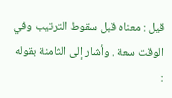قيل : معناه قبل سقوط الترتيب وفي الوقت سعة . وأشار إلى الثامنة بقوله :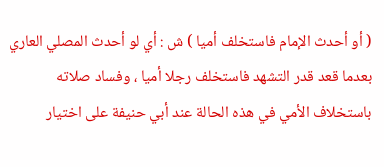( أو أحدث الإمام فاستخلف أميا ) ش : أي لو أحدث المصلي العاري بعدما قعد قدر التشهد فاستخلف رجلا أميا ، وفساد صلاته باستخلاف الأمي في هذه الحالة عند أبي حنيفة على اختيار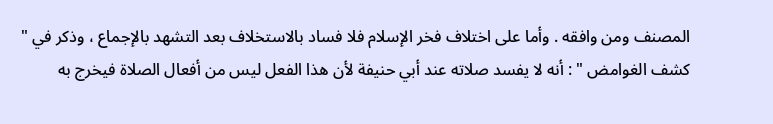المصنف ومن وافقه . وأما على اختلاف فخر الإسلام فلا فساد بالاستخلاف بعد التشهد بالإجماع ، وذكر في " كشف الغوامض " : أنه لا يفسد صلاته عند أبي حنيفة لأن هذا الفعل ليس من أفعال الصلاة فيخرج به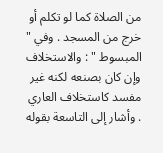من الصلاة كما لو تكلم أو خرج من المسجد . وفي " المبسوط " : والاستخلاف وإن كان بصنعه لكنه غير مفسد كاستخلاف العاري . وأشار إلى التاسعة بقوله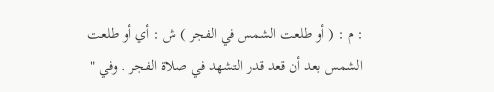: م : ( أو طلعت الشمس في الفجر ) ش : أي أو طلعت الشمس بعد أن قعد قدر التشهد في صلاة الفجر . وفي "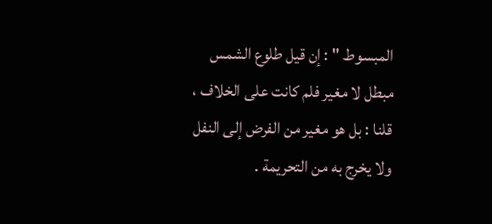المبسوط " : إن قيل طلوع الشمس مبطل لا مغير فلم كانت على الخلاف ، قلنا : بل هو مغير من الفرض إلى النفل ولا يخرج به من التحريمة .